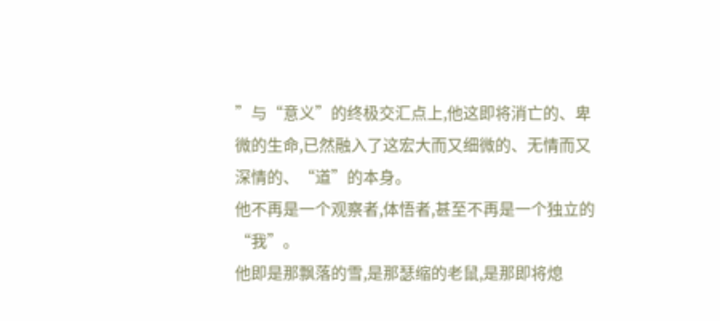”与“意义”的终极交汇点上,他这即将消亡的、卑微的生命,已然融入了这宏大而又细微的、无情而又深情的、“道”的本身。
他不再是一个观察者,体悟者,甚至不再是一个独立的“我”。
他即是那飘落的雪,是那瑟缩的老鼠,是那即将熄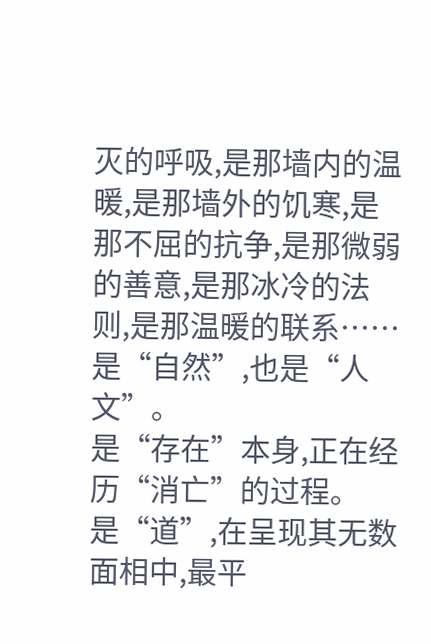灭的呼吸,是那墙内的温暖,是那墙外的饥寒,是那不屈的抗争,是那微弱的善意,是那冰冷的法则,是那温暖的联系……
是“自然”,也是“人文”。
是“存在”本身,正在经历“消亡”的过程。
是“道”,在呈现其无数面相中,最平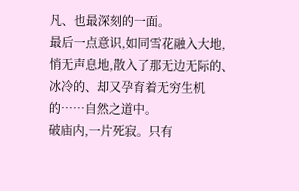凡、也最深刻的一面。
最后一点意识,如同雪花融入大地,悄无声息地,散入了那无边无际的、冰冷的、却又孕育着无穷生机的……自然之道中。
破庙内,一片死寂。只有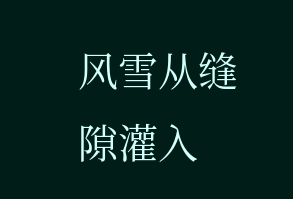风雪从缝隙灌入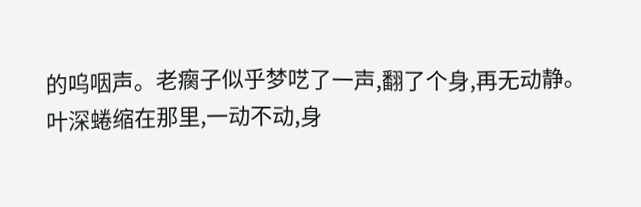的呜咽声。老瘸子似乎梦呓了一声,翻了个身,再无动静。
叶深蜷缩在那里,一动不动,身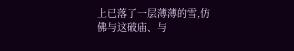上已落了一层薄薄的雪,仿佛与这破庙、与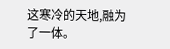这寒冷的天地,融为了一体。